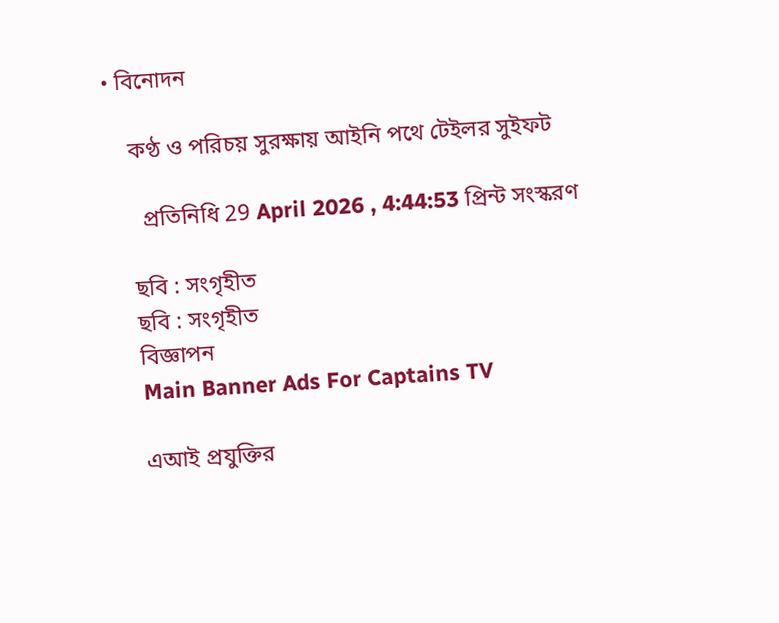• বিনোদন

    কণ্ঠ ও পরিচয় সুরক্ষায় আইনি পথে টেইলর সুইফট

      প্রতিনিধি 29 April 2026 , 4:44:53 প্রিন্ট সংস্করণ

    ছবি : সংগৃহীত
    ছবি : সংগৃহীত
    বিজ্ঞাপন
    Main Banner Ads For Captains TV

    এআই প্রযুক্তির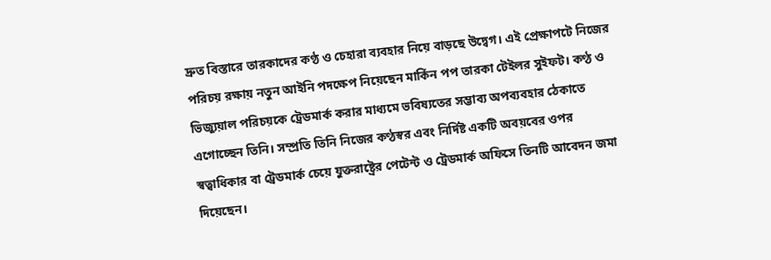দ্রুত বিস্তারে তারকাদের কণ্ঠ ও চেহারা ব্যবহার নিয়ে বাড়ছে উদ্বেগ। এই প্রেক্ষাপটে নিজের পরিচয় রক্ষায় নতুন আইনি পদক্ষেপ নিয়েছেন মার্কিন পপ তারকা টেইলর সুইফট। কণ্ঠ ও ভিজ্যুয়াল পরিচয়কে ট্রেডমার্ক করার মাধ্যমে ভবিষ্যতের সম্ভাব্য অপব্যবহার ঠেকাতে এগোচ্ছেন তিনি। সম্প্রতি তিনি নিজের কণ্ঠস্বর এবং নির্দিষ্ট একটি অবয়বের ওপর স্বত্বাধিকার বা ট্রেডমার্ক চেয়ে যুক্তরাষ্ট্রের পেটেন্ট ও ট্রেডমার্ক অফিসে তিনটি আবেদন জমা দিয়েছেন।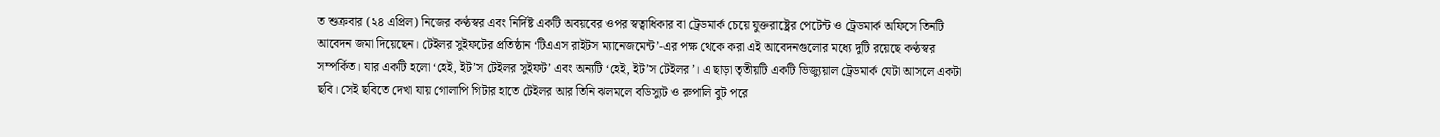ত শুক্রবার (২৪ এপ্রিল) নিজের কণ্ঠস্বর এবং নির্দিষ্ট একটি অবয়বের ওপর স্বত্বাধিকার বা ট্রেডমার্ক চেয়ে যুক্তরাষ্ট্রের পেটেন্ট ও ট্রেডমার্ক অফিসে তিনটি আবেদন জমা দিয়েছেন। টেইলর সুইফটের প্রতিষ্ঠান ‘টিএএস রাইটস ম্যানেজমেন্ট’-এর পক্ষ থেকে করা এই আবেদনগুলোর মধ্যে দুটি রয়েছে কণ্ঠস্বর সম্পর্কিত। যার একটি হলো ‘হেই, ইট’স টেইলর সুইফট’ এবং অন্যটি ‘হেই, ইট’স টেইলর’। এ ছাড়া তৃতীয়টি একটি ভিজ্যুয়াল ট্রেডমার্ক যেটা আসলে একটা ছবি। সেই ছবিতে দেখা যায় গোলাপি গিটার হাতে টেইলর আর তিনি ঝলমলে বডিস্যুট ও রুপালি বুট পরে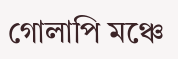গোলাপি মঞ্চে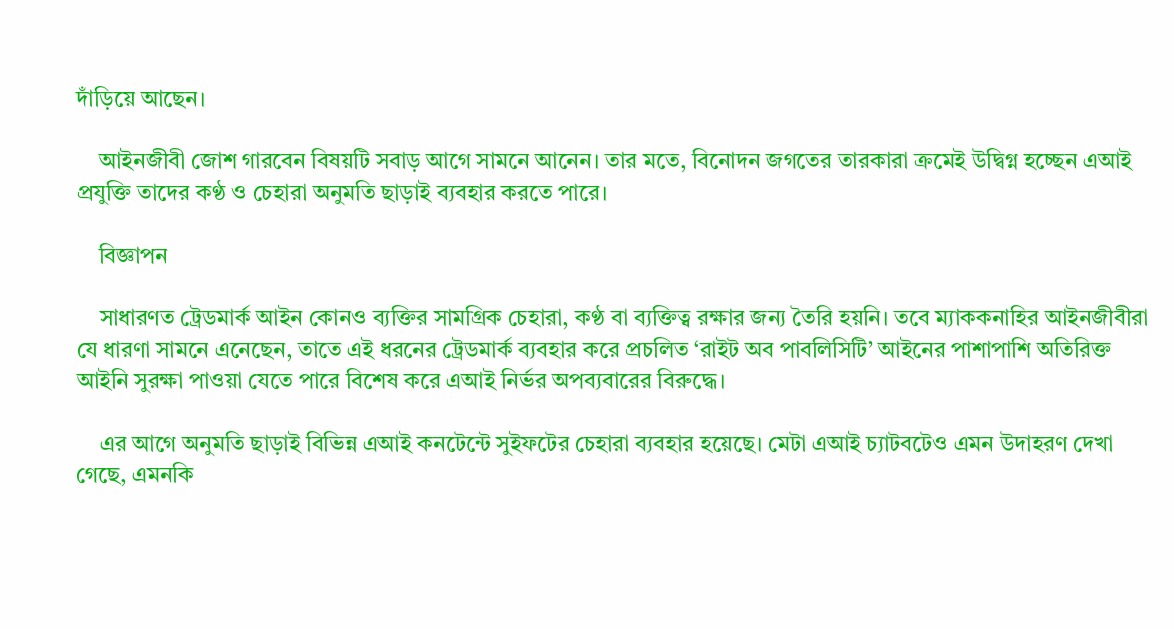দাঁড়িয়ে আছেন।

    আইনজীবী জোশ গারবেন বিষয়টি সবাড় আগে সামনে আনেন। তার মতে, বিনোদন জগতের তারকারা ক্রমেই উদ্বিগ্ন হচ্ছেন এআই প্রযুক্তি তাদের কণ্ঠ ও চেহারা অনুমতি ছাড়াই ব্যবহার করতে পারে।

    বিজ্ঞাপন

    সাধারণত ট্রেডমার্ক আইন কোনও ব্যক্তির সামগ্রিক চেহারা, কণ্ঠ বা ব্যক্তিত্ব রক্ষার জন্য তৈরি হয়নি। তবে ম্যাককনাহির আইনজীবীরা যে ধারণা সামনে এনেছেন, তাতে এই ধরনের ট্রেডমার্ক ব্যবহার করে প্রচলিত ‘রাইট অব পাবলিসিটি’ আইনের পাশাপাশি অতিরিক্ত আইনি সুরক্ষা পাওয়া যেতে পারে বিশেষ করে এআই নির্ভর অপব্যবারের বিরুদ্ধে।

    এর আগে অনুমতি ছাড়াই বিভিন্ন এআই কনটেন্টে সুইফটের চেহারা ব্যবহার হয়েছে। মেটা এআই চ্যাটবটেও এমন উদাহরণ দেখা গেছে, এমনকি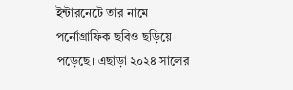ইন্টারনেটে তার নামে পর্নোগ্রাফিক ছবিও ছড়িয়ে পড়েছে। এছাড়া ২০২৪ সালের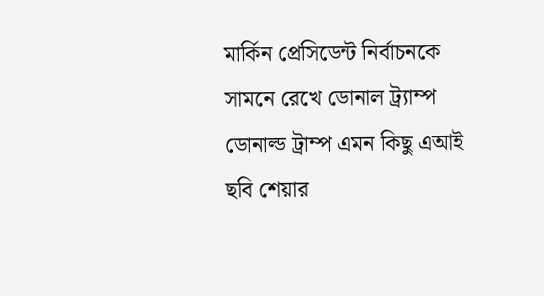মার্কিন প্রেসিডেন্ট নির্বাচনকে সামনে রেখে ডোনাল ট্র্যাম্প ডোনাল্ড ট্রাম্প এমন কিছু এআই ছবি শেয়ার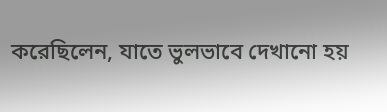করেছিলেন, যাতে ভুলভাবে দেখানো হয়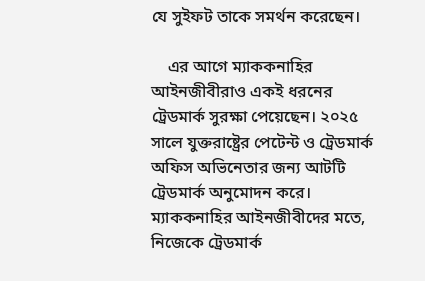যে সুইফট তাকে সমর্থন করেছেন।

    এর আগে ম্যাককনাহির আইনজীবীরাও একই ধরনের ট্রেডমার্ক সুরক্ষা পেয়েছেন। ২০২৫ সালে যুক্তরাষ্ট্রের পেটেন্ট ও ট্রেডমার্ক অফিস অভিনেতার জন্য আটটি ট্রেডমার্ক অনুমোদন করে। ম্যাককনাহির আইনজীবীদের মতে, নিজেকে ট্রেডমার্ক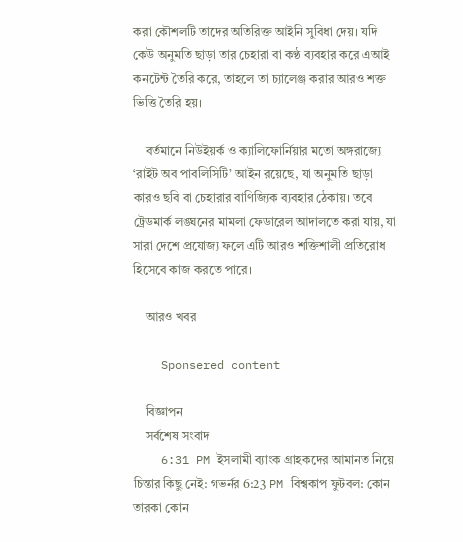করা কৌশলটি তাদের অতিরিক্ত আইনি সুবিধা দেয়। যদি কেউ অনুমতি ছাড়া তার চেহারা বা কণ্ঠ ব্যবহার করে এআই কনটেন্ট তৈরি করে, তাহলে তা চ্যালেঞ্জ করার আরও শক্ত ভিত্তি তৈরি হয়।

    বর্তমানে নিউইয়র্ক ও ক্যালিফোর্নিয়ার মতো অঙ্গরাজ্যে ‘রাইট অব পাবলিসিটি’ আইন রয়েছে, যা অনুমতি ছাড়া কারও ছবি বা চেহারার বাণিজ্যিক ব্যবহার ঠেকায়। তবে ট্রেডমার্ক লঙ্ঘনের মামলা ফেডারেল আদালতে করা যায়, যা সারা দেশে প্রযোজ্য ফলে এটি আরও শক্তিশালী প্রতিরোধ হিসেবে কাজ করতে পারে।

    আরও খবর

    Sponsered content

    বিজ্ঞাপন
    সর্বশেষ সংবাদ
    6:31 PM ইসলামী ব্যাংক গ্রাহকদের আমানত নিয়ে চিন্তার কিছু নেই: গভর্নর 6:23 PM বিশ্বকাপ ফুটবল: কোন তারকা কোন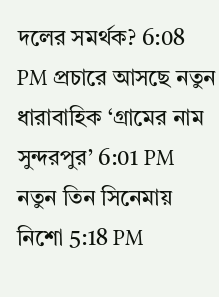দলের সমর্থক? 6:08 PM প্রচারে আসছে নতুন ধারাবাহিক ‘গ্রামের নাম সুন্দরপুর’ 6:01 PM নতুন তিন সিনেমায় নিশো 5:18 PM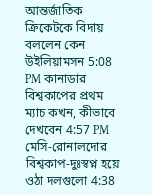আন্তর্জাতিক ক্রিকেটকে বিদায় বললেন কেন উইলিয়ামসন 5:08 PM কানাডার বিশ্বকাপের প্রথম ম্যাচ কখন, কীভাবে দেখবেন 4:57 PM মেসি-রোনালদোর বিশ্বকাপ-দুঃস্বপ্ন হয়ে ওঠা দলগুলো 4:38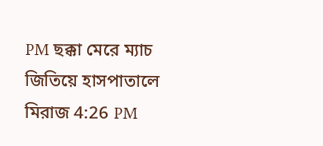PM ছক্কা মেরে ম্যাচ জিতিয়ে হাসপাতালে মিরাজ 4:26 PM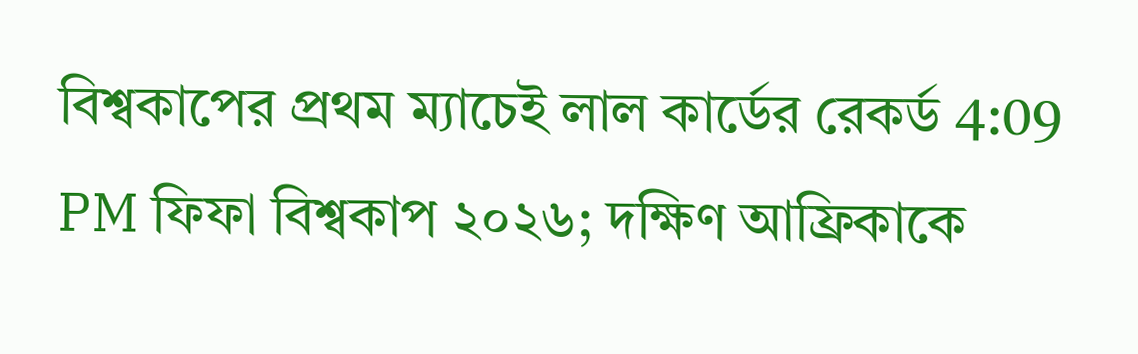বিশ্বকাপের প্রথম ম্যাচেই লাল কার্ডের রেকর্ড 4:09 PM ফিফা বিশ্বকাপ ২০২৬; দক্ষিণ আফ্রিকাকে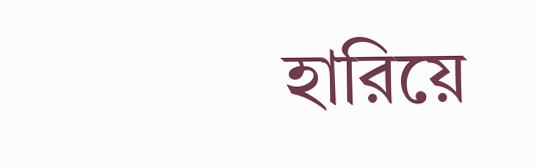হারিয়ে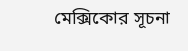মেক্সিকোর সূচনা